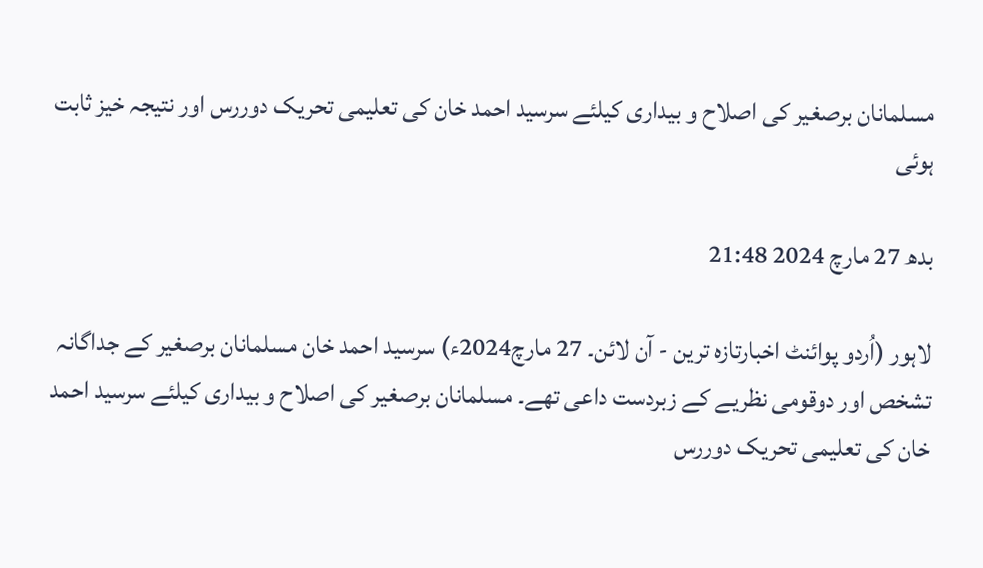مسلمانان برصغیر کی اصلاح و بیداری کیلئے سرسید احمد خان کی تعلیمی تحریک دوررس اور نتیجہ خیز ثابت ہوئی

بدھ 27 مارچ 2024 21:48

لاہور (اُردو پوائنٹ اخبارتازہ ترین - آن لائن۔ 27 مارچ2024ء) سرسید احمد خان مسلمانان برصغیر کے جداگانہ تشخص اور دوقومی نظریے کے زبردست داعی تھے۔ مسلمانان برصغیر کی اصلاح و بیداری کیلئے سرسید احمد خان کی تعلیمی تحریک دوررس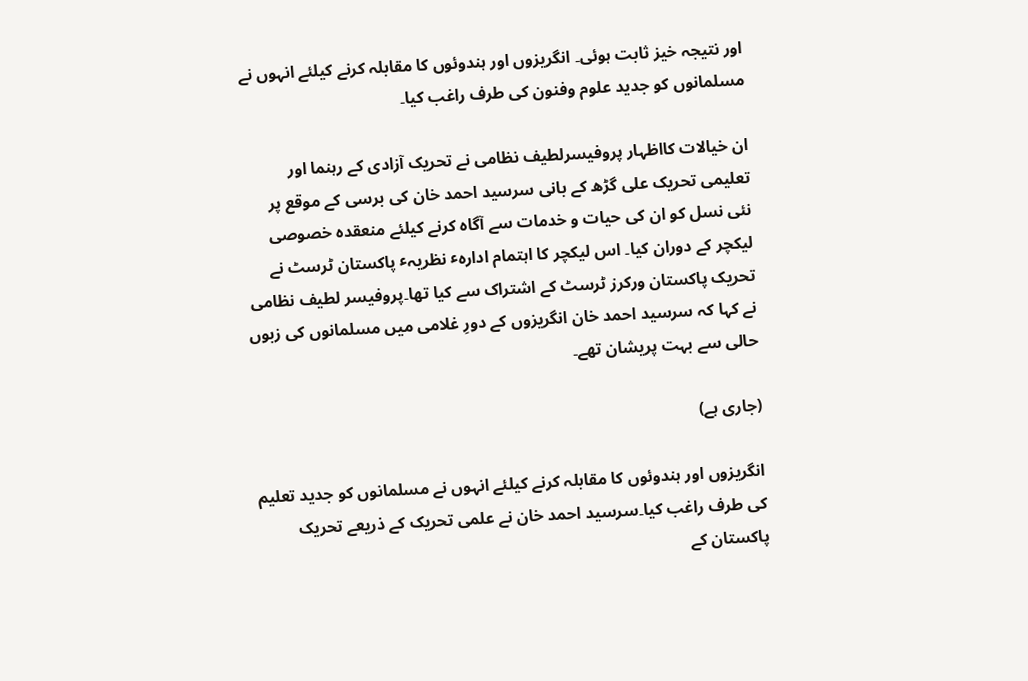اور نتیجہ خیز ثابت ہوئی۔ انگریزوں اور ہندوئوں کا مقابلہ کرنے کیلئے انہوں نے مسلمانوں کو جدید علوم وفنون کی طرف راغب کیا۔

ان خیالات کااظہار پروفیسرلطیف نظامی نے تحریک آزادی کے رہنما اور تعلیمی تحریک علی گڑھ کے بانی سرسید احمد خان کی برسی کے موقع پر نئی نسل کو ان کی حیات و خدمات سے آگاہ کرنے کیلئے منعقدہ خصوصی لیکچر کے دوران کیا۔ اس لیکچر کا اہتمام ادارہٴ نظریہٴ پاکستان ٹرسٹ نے تحریک پاکستان ورکرز ٹرسٹ کے اشتراک سے کیا تھا۔پروفیسر لطیف نظامی نے کہا کہ سرسید احمد خان انگریزوں کے دورِ غلامی میں مسلمانوں کی زبوں حالی سے بہت پریشان تھے۔

(جاری ہے)

انگریزوں اور ہندوئوں کا مقابلہ کرنے کیلئے انہوں نے مسلمانوں کو جدید تعلیم کی طرف راغب کیا۔سرسید احمد خان نے علمی تحریک کے ذریعے تحریک پاکستان کے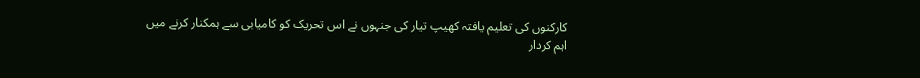کارکنوں کی تعلیم یافتہ کھیپ تیار کی جنہوں نے اس تحریک کو کامیابی سے ہمکنار کرنے میں اہم کردار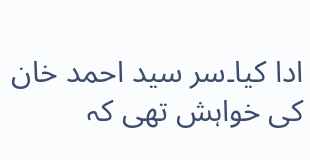ادا کیا۔سر سید احمد خان کی خواہش تھی کہ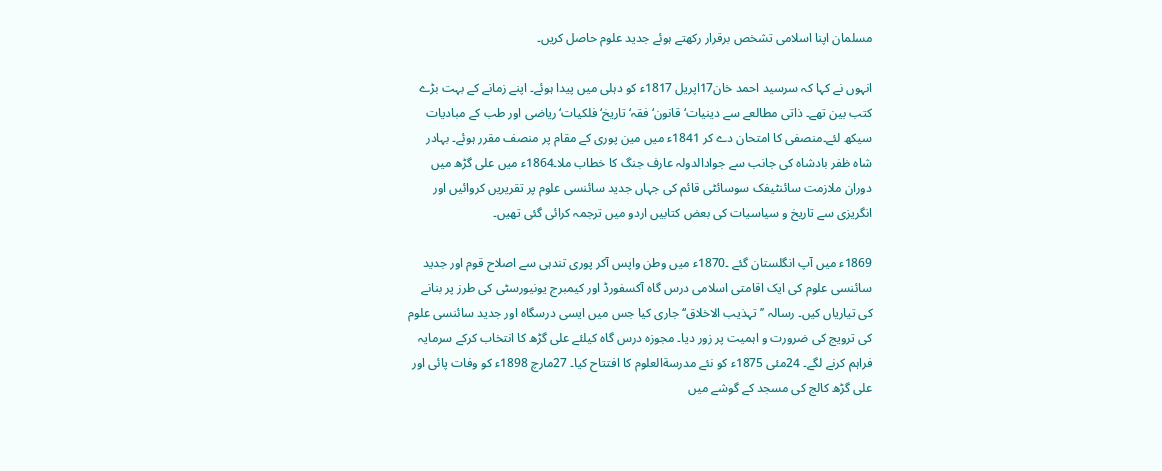مسلمان اپنا اسلامی تشخص برقرار رکھتے ہوئے جدید علوم حاصل کریں۔

انہوں نے کہا کہ سرسید احمد خان17اپریل 1817ء کو دہلی میں پیدا ہوئے۔ اپنے زمانے کے بہت بڑے کتب بین تھے۔ ذاتی مطالعے سے دینیات‘ قانون‘ فقہ‘ تاریخ‘ فلکیات‘ ریاضی اور طب کے مبادیات سیکھ لئے۔منصفی کا امتحان دے کر 1841ء میں مین پوری کے مقام پر منصف مقرر ہوئے۔ بہادر شاہ ظفر بادشاہ کی جانب سے جوادالدولہ عارف جنگ کا خطاب ملا۔1864ء میں علی گڑھ میں دوران ملازمت سائنٹیفک سوسائٹی قائم کی جہاں جدید سائنسی علوم پر تقریریں کروائیں اور انگریزی سے تاریخ و سیاسیات کی بعض کتابیں اردو میں ترجمہ کرائی گئی تھیں۔

1869ء میں آپ انگلستان گئے ۔1870ء میں وطن واپس آکر پوری تندہی سے اصلاح قوم اور جدید سائنسی علوم کی ایک اقامتی اسلامی درس گاہ آکسفورڈ اور کیمبرج یونیورسٹی کی طرز پر بنانے کی تیاریاں کیں۔ رسالہ ’’تہذیب الاخلاق‘‘ جاری کیا جس میں ایسی درسگاہ اور جدید سائنسی علوم کی ترویج کی ضرورت و اہمیت پر زور دیا۔ مجوزہ درس گاہ کیلئے علی گڑھ کا انتخاب کرکے سرمایہ فراہم کرنے لگے۔ 24مئی 1875ء کو نئے مدرسةالعلوم کا افتتاح کیا۔ 27مارچ 1898ء کو وفات پائی اور علی گڑھ کالج کی مسجد کے گوشے میں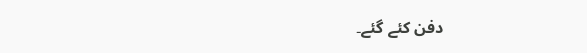دفن کئے گئے۔